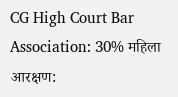CG High Court Bar Association: 30% महिला आरक्षण: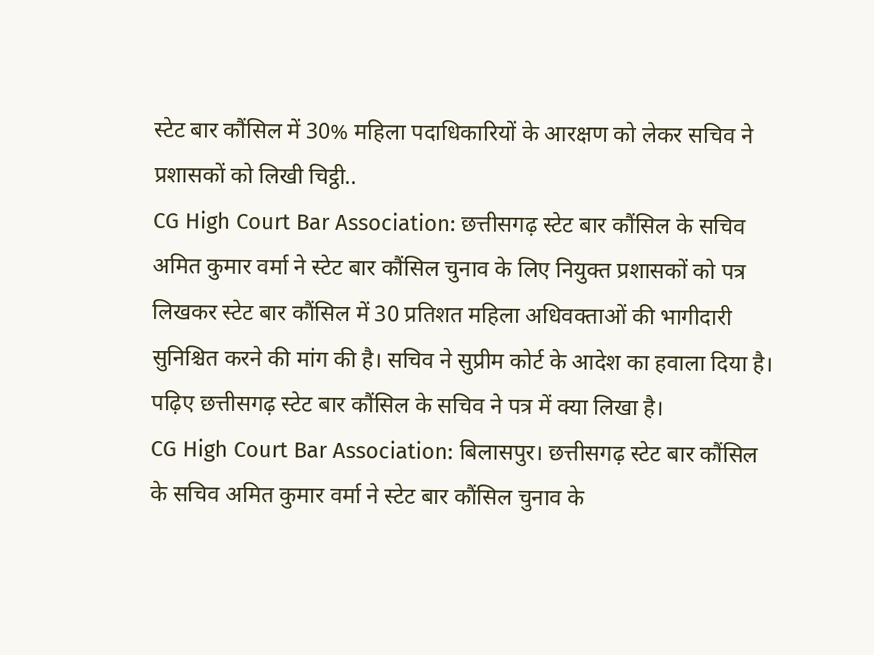स्टेट बार कौंसिल में 30% महिला पदाधिकारियों के आरक्षण को लेकर सचिव ने प्रशासकों को लिखी चिट्ठी..
CG High Court Bar Association: छत्तीसगढ़ स्टेट बार कौंसिल के सचिव अमित कुमार वर्मा ने स्टेट बार कौंसिल चुनाव के लिए नियुक्त प्रशासकों को पत्र लिखकर स्टेट बार कौंसिल में 30 प्रतिशत महिला अधिवक्ताओं की भागीदारी सुनिश्चित करने की मांग की है। सचिव ने सुप्रीम कोर्ट के आदेश का हवाला दिया है। पढ़िए छत्तीसगढ़ स्टेट बार कौंसिल के सचिव ने पत्र में क्या लिखा है।
CG High Court Bar Association: बिलासपुर। छत्तीसगढ़ स्टेट बार कौंसिल के सचिव अमित कुमार वर्मा ने स्टेट बार कौंसिल चुनाव के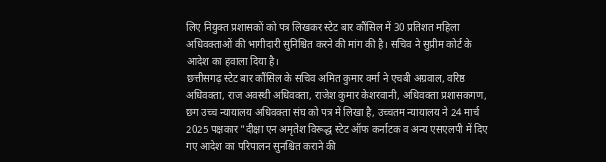लिए नियुक्त प्रशासकों को पत्र लिखकर स्टेट बार कौंसिल में 30 प्रतिशत महिला अधिवक्ताओं की भागीदारी सुनिश्चित करने की मांग की है। सचिव ने सुप्रीम कोर्ट के आदेश का हवाला दिया है।
छत्तीसगढ़ स्टेट बार कौंसिल के सचिव अमित कुमार वर्मा ने एचबी अग्रवाल, वरिष्ठ अधिवक्ता, राज अवस्थी अधिवक्ता, राजेश कुमार केशरवानी, अधिवक्ता प्रशासकगण, छग उच्च न्यायालय अधिवक्ता संघ को पत्र में लिखा है, उच्चतम न्यायालय ने 24 मार्च 2025 पक्षकार "दीक्षा एन अमृतेश विरूद्ध स्टेट ऑफ कर्नाटक व अन्य एसएलपी में दिए गए आदेश का परिपालन सुनश्चित कराने की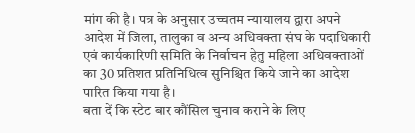मांग की है। पत्र के अनुसार उच्चतम न्यायालय द्वारा अपने आदेश में जिला, तालुका व अन्य अधिवक्ता संघ के पदाधिकारी एवं कार्यकारिणी समिति के निर्वाचन हेतु महिला अधिवक्ताओं का 30 प्रतिशत प्रतिनिधित्व सुनिश्चित किये जाने का आदेश पारित किया गया है।
बता दें कि स्टेट बार कौंसिल चुनाव कराने के लिए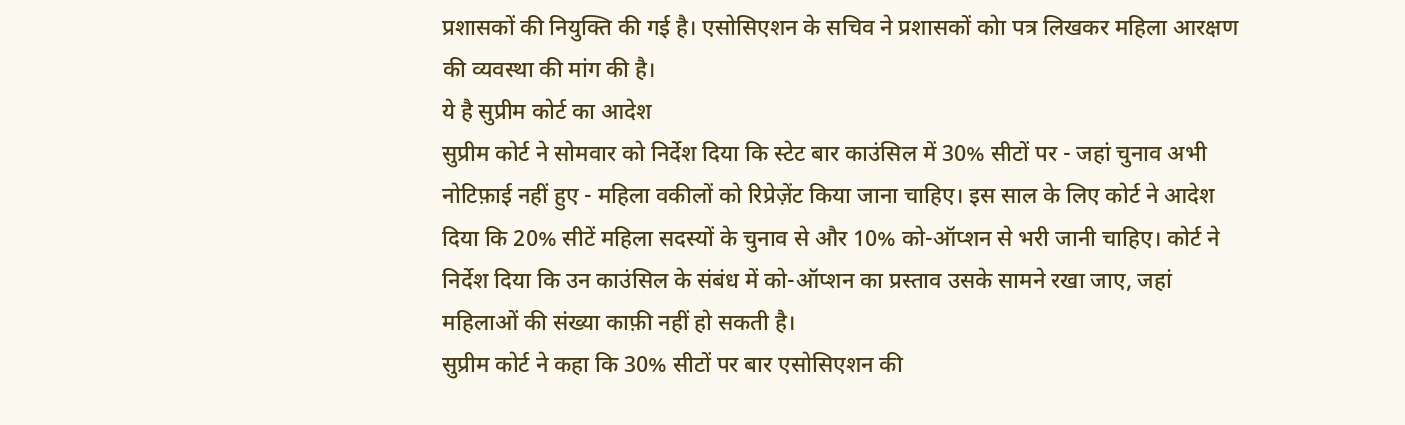प्रशासकों की नियुक्ति की गई है। एसोसिएशन के सचिव ने प्रशासकों कोा पत्र लिखकर महिला आरक्षण की व्यवस्था की मांग की है।
ये है सुप्रीम कोर्ट का आदेश
सुप्रीम कोर्ट ने सोमवार को निर्देश दिया कि स्टेट बार काउंसिल में 30% सीटों पर - जहां चुनाव अभी नोटिफ़ाई नहीं हुए - महिला वकीलों को रिप्रेज़ेंट किया जाना चाहिए। इस साल के लिए कोर्ट ने आदेश दिया कि 20% सीटें महिला सदस्यों के चुनाव से और 10% को-ऑप्शन से भरी जानी चाहिए। कोर्ट ने निर्देश दिया कि उन काउंसिल के संबंध में को-ऑप्शन का प्रस्ताव उसके सामने रखा जाए, जहां महिलाओं की संख्या काफ़ी नहीं हो सकती है।
सुप्रीम कोर्ट ने कहा कि 30% सीटों पर बार एसोसिएशन की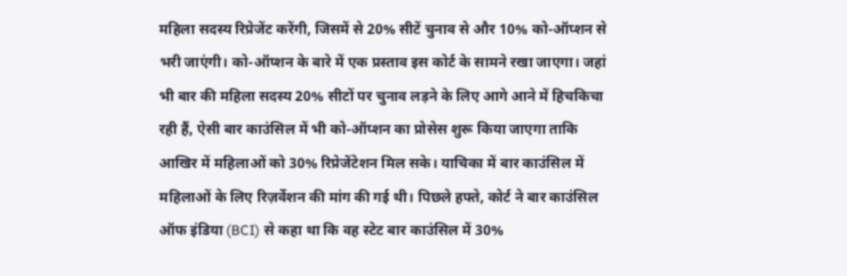महिला सदस्य रिप्रेजेंट करेंगी, जिसमें से 20% सीटें चुनाव से और 10% को-ऑप्शन से भरी जाएंगी। को-ऑप्शन के बारे में एक प्रस्ताव इस कोर्ट के सामने रखा जाएगा। जहां भी बार की महिला सदस्य 20% सीटों पर चुनाव लड़ने के लिए आगे आने में हिचकिचा रही हैं, ऐसी बार काउंसिल में भी को-ऑप्शन का प्रोसेस शुरू किया जाएगा ताकि आखिर में महिलाओं को 30% रिप्रेजेंटेशन मिल सके। याचिका में बार काउंसिल में महिलाओं के लिए रिज़र्वेशन की मांग की गई थी। पिछले हफ्ते, कोर्ट ने बार काउंसिल ऑफ इंडिया (BCI) से कहा था कि वह स्टेट बार काउंसिल में 30%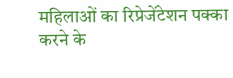महिलाओं का रिप्रेजेंटेशन पक्का करने के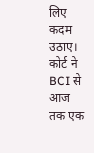लिए कदम उठाए। कोर्ट ने BCI से आज तक एक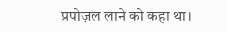प्रपोज़ल लाने को कहा था।